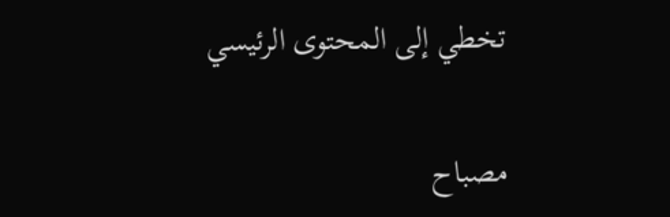تخطي إلى المحتوى الرئيسي

مصباح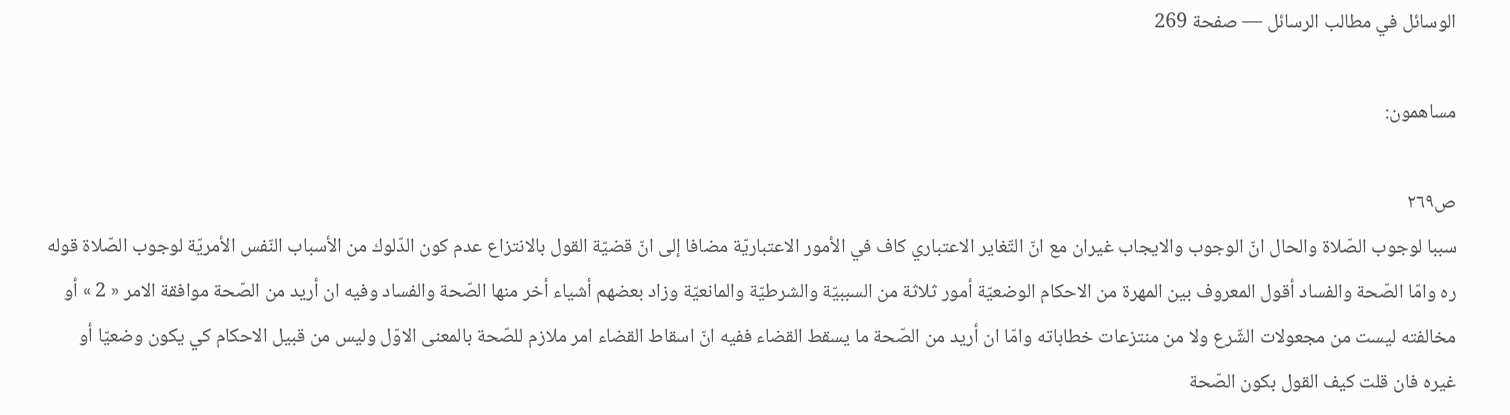الوسائل في مطالب الرسائل — صفحة 269

مساهمون:

ص٢٦٩
سببا لوجوب الصّلاة والحال انّ الوجوب والايجاب غيران مع انّ التّغاير الاعتباري كاف في الأمور الاعتباريّة مضافا إلى انّ قضيّة القول بالانتزاع عدم كون الدّلوك من الأسباب النّفس الأمريّة لوجوب الصّلاة قوله ره وامّا الصّحة والفساد أقول المعروف بين المهرة من الاحكام الوضعيّة أمور ثلاثة من السببيّة والشرطيّة والمانعيّة وزاد بعضهم أشياء أخر منها الصّحة والفساد وفيه ان أريد من الصّحة موافقة الامر « 2 » أو مخالفته ليست من مجعولات الشّرع ولا من منتزعات خطاباته وامّا ان أريد من الصّحة ما يسقط القضاء ففيه انّ اسقاط القضاء امر ملازم للصّحة بالمعنى الاوّل وليس من قبيل الاحكام كي يكون وضعيّا أو غيره فان قلت كيف القول بكون الصّحة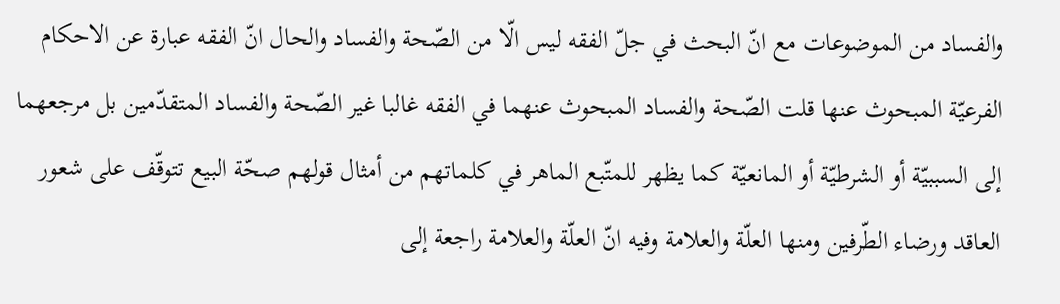والفساد من الموضوعات مع انّ البحث في جلّ الفقه ليس الّا من الصّحة والفساد والحال انّ الفقه عبارة عن الاحكام الفرعيّة المبحوث عنها قلت الصّحة والفساد المبحوث عنهما في الفقه غالبا غير الصّحة والفساد المتقدّمين بل مرجعهما إلى السببيّة أو الشرطيّة أو المانعيّة كما يظهر للمتّبع الماهر في كلماتهم من أمثال قولهم صحّة البيع تتوقّف على شعور العاقد ورضاء الطّرفين ومنها العلّة والعلامة وفيه انّ العلّة والعلامة راجعة إلى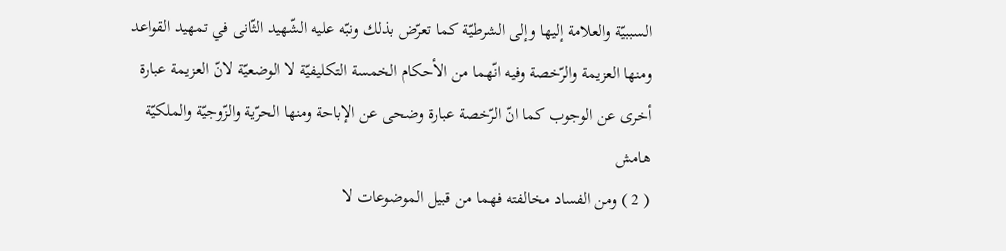السببيّة والعلامة إليها وإلى الشرطيّة كما تعرّض بذلك ونبّه عليه الشّهيد الثّانى في تمهيد القواعد ومنها العزيمة والرّخصة وفيه انّهما من الأحكام الخمسة التكليفيّة لا الوضعيّة لانّ العزيمة عبارة أخرى عن الوجوب كما انّ الرّخصة عبارة وضحى عن الإباحة ومنها الحرّية والزّوجيّة والملكيّة
هامش
( 2 ) ومن الفساد مخالفته فهما من قبيل الموضوعات لا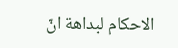الاحكام لبداهة انّ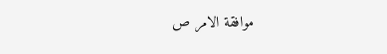موافقة الامر ص